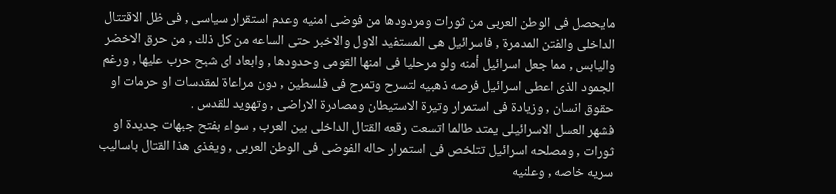مايحصل فى الوطن العربى من ثورات ومردودها من فوضى امنيه وعدم استقرار سياسى , فى ظل الاقتتال الداخلى والفتن المدمرة , فاسرائيل هى المستفيد الاول والاخبر حتى الساعه من كل ذلك , من حرق الاخضر واليابس , مما جعل اسرائيل أمنه ولو مرحليا فى امنها القومى وحدودها , وابعاد اى شبح حرب عليها , ورغم الجمود الذى اعطى اسرائيل فرصه ذهبيه لتسرح وتمرح فى فلسطين , دون مراعاة لمقدسات او حرمات او حقوق انسان , وزيادة فى استمرار وتيرة الاستيطان ومصادرة الاراضى , وتهويد للقدس .
فشهر العسل الاسرائيلى يمتد طالما اتسعت رقعه القتال الداخلى بين العرب , سواء بفتح جبهات جديدة او ثورات , ومصلحه اسرائيل تتلخص فى استمرار حاله الفوضى فى الوطن العربى , ويغذى هذا القتال باساليب سريه خاصه , وعلنيه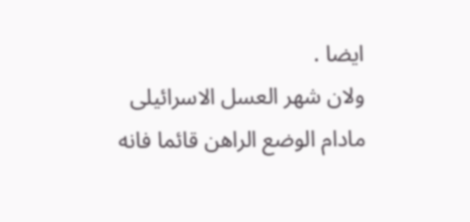ايضا .
ولان شهر العسل الاسرائيلى مادام الوضع الراهن قائما فانه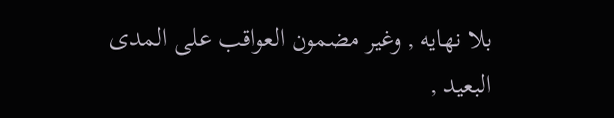بلا نهايه , وغير مضمون العواقب على المدى البعيد ,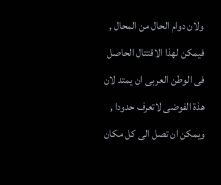ولان دوام الحال من المحال , فيمكن لهذا الاقتتال الحاصل فى الوطن العربى ان يمتد لان هذة الفوضى لاتعرف حدودا , ويمكن ان تصل الى كل مكان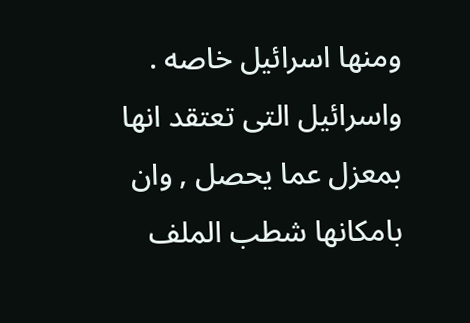ومنها اسرائيل خاصه .
واسرائيل التى تعتقد انها بمعزل عما يحصل , وان بامكانها شطب الملف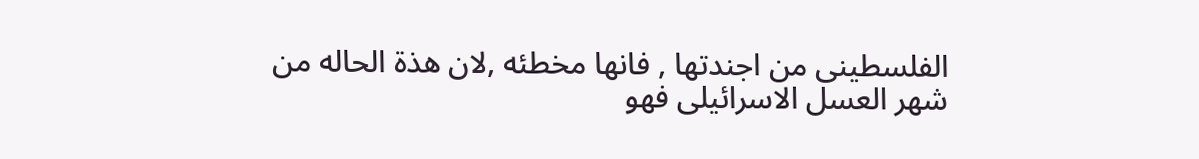الفلسطينى من اجندتها , فانها مخطئه ,لان هذة الحاله من شهر العسل الاسرائيلى فهو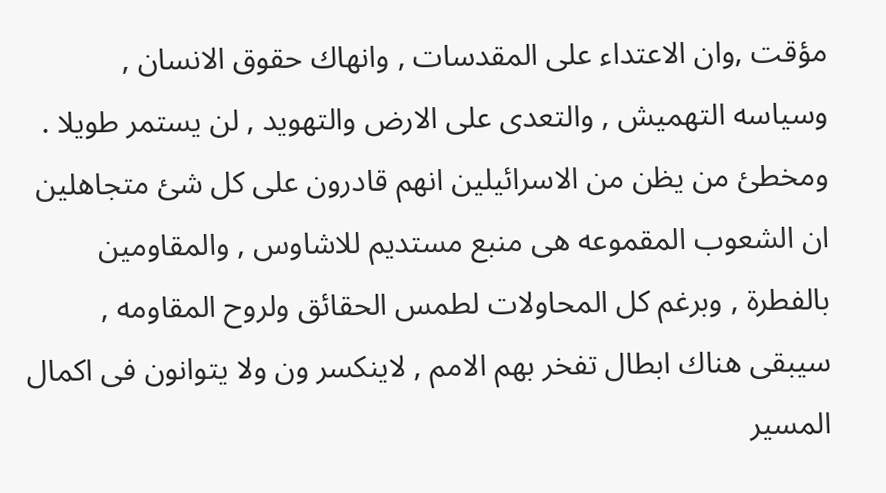مؤقت ,وان الاعتداء على المقدسات , وانهاك حقوق الانسان , وسياسه التهميش , والتعدى على الارض والتهويد , لن يستمر طويلا .
ومخطئ من يظن من الاسرائيلين انهم قادرون على كل شئ متجاهلين ان الشعوب المقموعه هى منبع مستديم للاشاوس , والمقاومين بالفطرة , وبرغم كل المحاولات لطمس الحقائق ولروح المقاومه , سيبقى هناك ابطال تفخر بهم الامم , لاينكسر ون ولا يتوانون فى اكمال المسير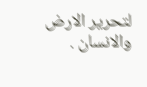لتحرير الارض والانسان .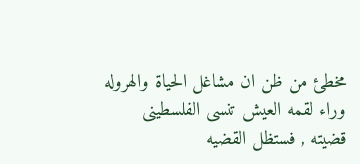مخطئ من ظن ان مشاغل الحياة والهروله وراء لقمه العيش تنسى الفلسطينى قضيته , فستظل القضيه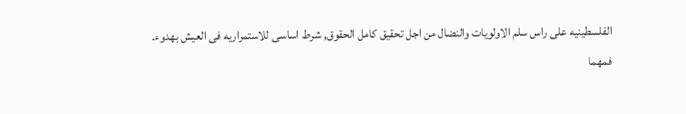الفلسطينيه على راس سلم الاولويات والنضال من اجل تحقيق كامل الحقوق, شرط اساسى للاستمراريه فى العيش بهدوء.
فمهما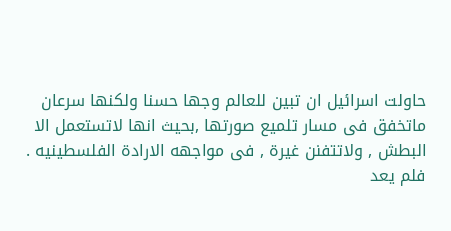حاولت اسرائيل ان تبين للعالم وجها حسنا ولكنها سرعان ماتخفق فى مسار تلميع صورتها ,بحيث انها لاتستعمل الا البطش , ولاتتفنن غيرة , فى مواجهه الارادة الفلسطينيه .
فلم يعد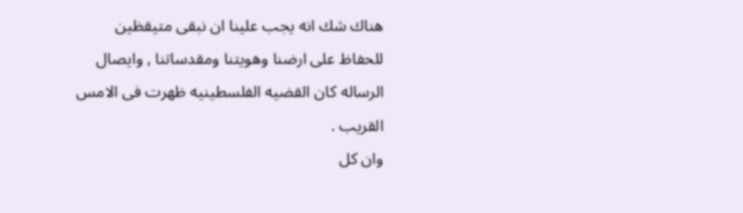هناك شك انه يجب علينا ان نبقى متيقظين للحفاظ على ارضنا وهويتنا ومقدساتنا , وايصال الرساله كان القضيه الفلسطينيه ظهرت فى الامس القريب .
وان كل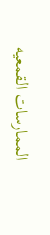الممارسات القمعيه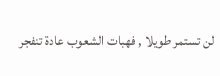لن تستمر طويلا , فهبات الشعوب عادة تنفجر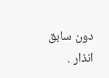دون سابق انذار .